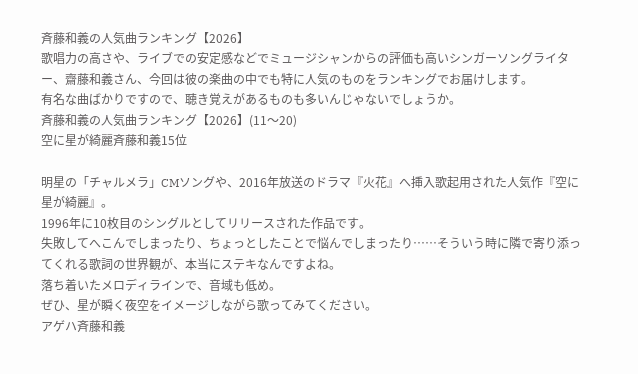斉藤和義の人気曲ランキング【2026】
歌唱力の高さや、ライブでの安定感などでミュージシャンからの評価も高いシンガーソングライター、齋藤和義さん、今回は彼の楽曲の中でも特に人気のものをランキングでお届けします。
有名な曲ばかりですので、聴き覚えがあるものも多いんじゃないでしょうか。
斉藤和義の人気曲ランキング【2026】(11〜20)
空に星が綺麗斉藤和義15位

明星の「チャルメラ」CMソングや、2016年放送のドラマ『火花』へ挿入歌起用された人気作『空に星が綺麗』。
1996年に10枚目のシングルとしてリリースされた作品です。
失敗してへこんでしまったり、ちょっとしたことで悩んでしまったり……そういう時に隣で寄り添ってくれる歌詞の世界観が、本当にステキなんですよね。
落ち着いたメロディラインで、音域も低め。
ぜひ、星が瞬く夜空をイメージしながら歌ってみてください。
アゲハ斉藤和義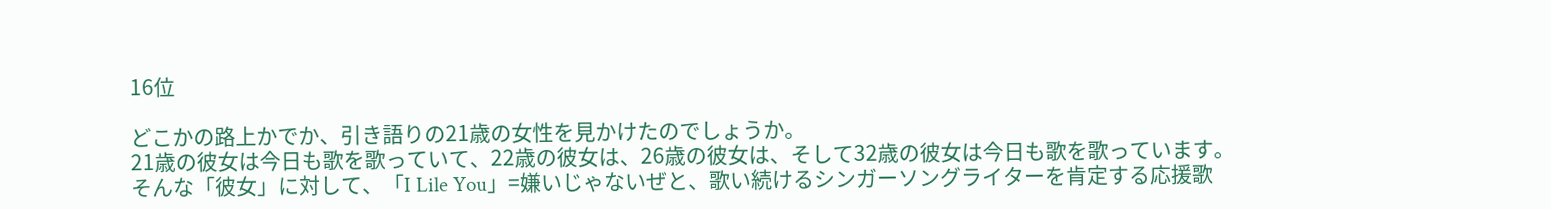16位

どこかの路上かでか、引き語りの21歳の女性を見かけたのでしょうか。
21歳の彼女は今日も歌を歌っていて、22歳の彼女は、26歳の彼女は、そして32歳の彼女は今日も歌を歌っています。
そんな「彼女」に対して、「I Lile You」=嫌いじゃないぜと、歌い続けるシンガーソングライターを肯定する応援歌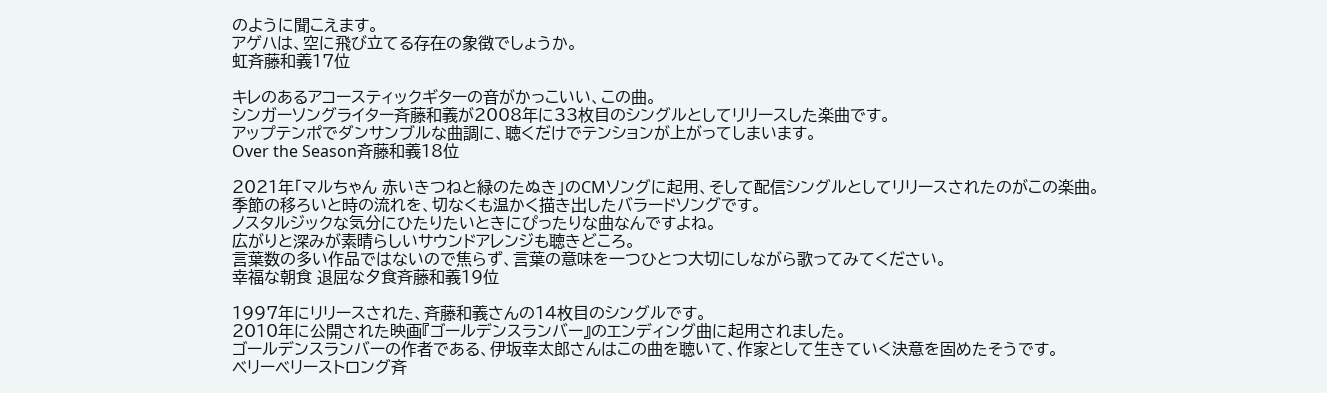のように聞こえます。
アゲハは、空に飛び立てる存在の象徴でしょうか。
虹斉藤和義17位

キレのあるアコースティックギターの音がかっこいい、この曲。
シンガーソングライター斉藤和義が2008年に33枚目のシングルとしてリリースした楽曲です。
アップテンポでダンサンブルな曲調に、聴くだけでテンションが上がってしまいます。
Over the Season斉藤和義18位

2021年「マルちゃん 赤いきつねと緑のたぬき」のCMソングに起用、そして配信シングルとしてリリースされたのがこの楽曲。
季節の移ろいと時の流れを、切なくも温かく描き出したバラードソングです。
ノスタルジックな気分にひたりたいときにぴったりな曲なんですよね。
広がりと深みが素晴らしいサウンドアレンジも聴きどころ。
言葉数の多い作品ではないので焦らず、言葉の意味を一つひとつ大切にしながら歌ってみてください。
幸福な朝食 退屈な夕食斉藤和義19位

1997年にリリースされた、斉藤和義さんの14枚目のシングルです。
2010年に公開された映画『ゴールデンスランバー』のエンディング曲に起用されました。
ゴールデンスランバーの作者である、伊坂幸太郎さんはこの曲を聴いて、作家として生きていく決意を固めたそうです。
ベリーベリーストロング斉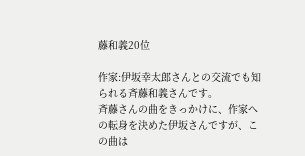藤和義20位

作家:伊坂幸太郎さんとの交流でも知られる斉藤和義さんです。
斉藤さんの曲をきっかけに、作家への転身を決めた伊坂さんですが、この曲は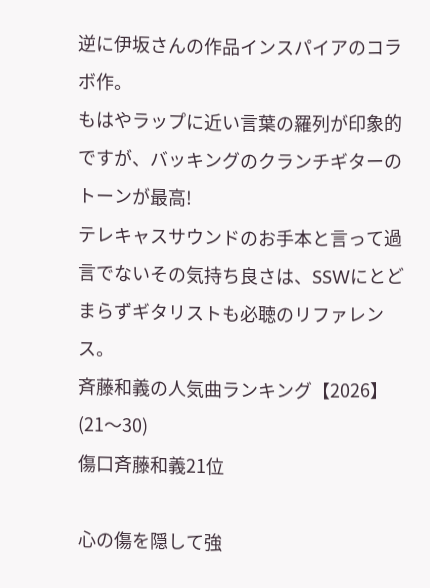逆に伊坂さんの作品インスパイアのコラボ作。
もはやラップに近い言葉の羅列が印象的ですが、バッキングのクランチギターのトーンが最高!
テレキャスサウンドのお手本と言って過言でないその気持ち良さは、SSWにとどまらずギタリストも必聴のリファレンス。
斉藤和義の人気曲ランキング【2026】(21〜30)
傷口斉藤和義21位

心の傷を隠して強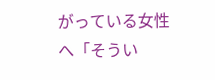がっている女性へ「そうい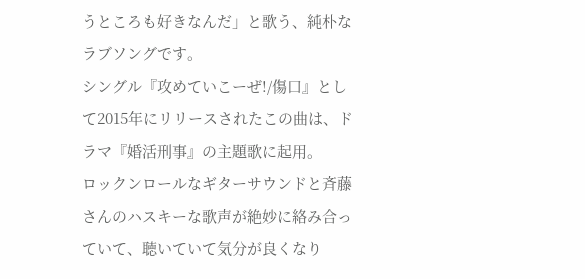うところも好きなんだ」と歌う、純朴なラブソングです。
シングル『攻めていこーぜ!/傷口』として2015年にリリースされたこの曲は、ドラマ『婚活刑事』の主題歌に起用。
ロックンロールなギターサウンドと斉藤さんのハスキーな歌声が絶妙に絡み合っていて、聴いていて気分が良くなり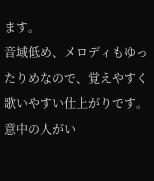ます。
音域低め、メロディもゆったりめなので、覚えやすく歌いやすい仕上がりです。
意中の人がい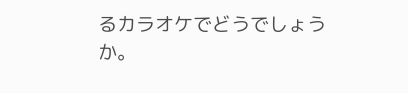るカラオケでどうでしょうか。